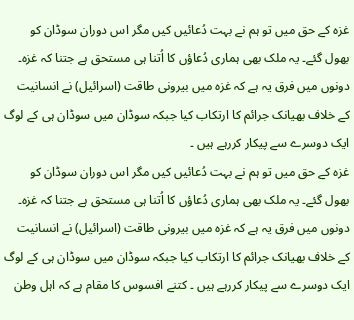غزہ کے حق میں تو ہم نے بہت دُعائیں کیں مگر اس دوران سوڈان کو بھول گئے۔ یہ ملک بھی ہماری دُعاؤں کا اُتنا ہی مستحق ہے جتنا کہ غزہ۔ دونوں میں فرق یہ ہے کہ غزہ میں بیرونی طاقت (اسرائیل) نے انسانیت کے خلاف بھیانک جرائم کا ارتکاب کیا جبکہ سوڈان میں سوڈان ہی کے لوگ ایک دوسرے سے پیکار کررہے ہیں ۔
غزہ کے حق میں تو ہم نے بہت دُعائیں کیں مگر اس دوران سوڈان کو بھول گئے۔ یہ ملک بھی ہماری دُعاؤں کا اُتنا ہی مستحق ہے جتنا کہ غزہ۔ دونوں میں فرق یہ ہے کہ غزہ میں بیرونی طاقت (اسرائیل) نے انسانیت کے خلاف بھیانک جرائم کا ارتکاب کیا جبکہ سوڈان میں سوڈان ہی کے لوگ ایک دوسرے سے پیکار کررہے ہیں ۔ کتنے افسوس کا مقام ہے کہ اہل وطن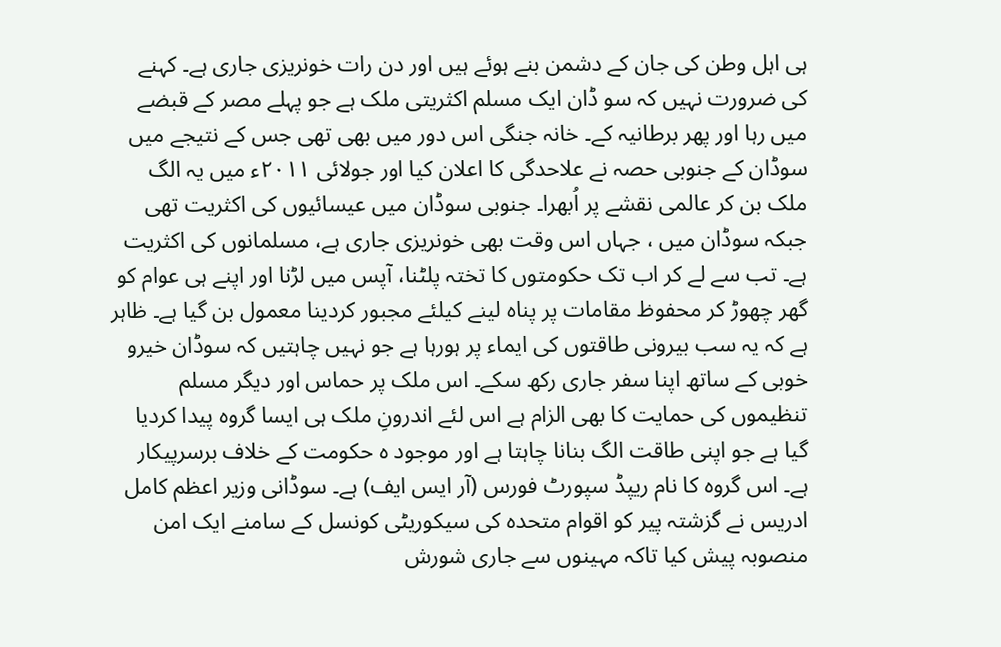ہی اہل وطن کی جان کے دشمن بنے ہوئے ہیں اور دن رات خونریزی جاری ہے۔ کہنے کی ضرورت نہیں کہ سو ڈان ایک مسلم اکثریتی ملک ہے جو پہلے مصر کے قبضے میں رہا اور پھر برطانیہ کے۔ خانہ جنگی اس دور میں بھی تھی جس کے نتیجے میں سوڈان کے جنوبی حصہ نے علاحدگی کا اعلان کیا اور جولائی ۲۰۱۱ء میں یہ الگ ملک بن کر عالمی نقشے پر اُبھرا۔ جنوبی سوڈان میں عیسائیوں کی اکثریت تھی جبکہ سوڈان میں ، جہاں اس وقت بھی خونریزی جاری ہے، مسلمانوں کی اکثریت ہے۔ تب سے لے کر اب تک حکومتوں کا تختہ پلٹنا، آپس میں لڑنا اور اپنے ہی عوام کو گھر چھوڑ کر محفوظ مقامات پر پناہ لینے کیلئے مجبور کردینا معمول بن گیا ہے۔ ظاہر ہے کہ یہ سب بیرونی طاقتوں کی ایماء پر ہورہا ہے جو نہیں چاہتیں کہ سوڈان خیرو خوبی کے ساتھ اپنا سفر جاری رکھ سکے۔ اس ملک پر حماس اور دیگر مسلم تنظیموں کی حمایت کا بھی الزام ہے اس لئے اندرونِ ملک ہی ایسا گروہ پیدا کردیا گیا ہے جو اپنی طاقت الگ بنانا چاہتا ہے اور موجود ہ حکومت کے خلاف برسرپیکار ہے۔ اس گروہ کا نام ریپڈ سپورٹ فورس (آر ایس ایف) ہے۔ سوڈانی وزیر اعظم کامل ادریس نے گزشتہ پیر کو اقوام متحدہ کی سیکوریٹی کونسل کے سامنے ایک امن منصوبہ پیش کیا تاکہ مہینوں سے جاری شورش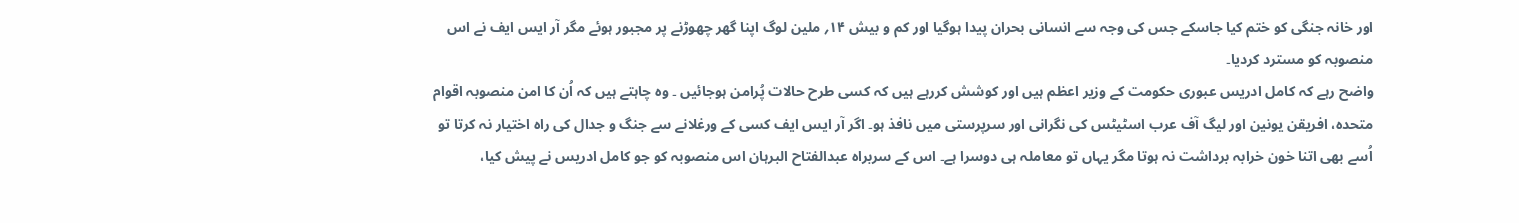اور خانہ جنگی کو ختم کیا جاسکے جس کی وجہ سے انسانی بحران پیدا ہوگیا اور کم و بیش ۱۴؍ ملین لوگ اپنا گھر چھوڑنے پر مجبور ہوئے مگر آر ایس ایف نے اس منصوبہ کو مسترد کردیا۔
واضح رہے کہ کامل ادریس عبوری حکومت کے وزیر اعظم ہیں اور کوشش کررہے ہیں کہ کسی طرح حالات پُرامن ہوجائیں ۔ وہ چاہتے ہیں کہ اُن کا امن منصوبہ اقوام متحدہ، افریقن یونین اور لیگ آف عرب اسٹیٹس کی نگرانی اور سرپرستی میں نافذ ہو۔ اگر آر ایس ایف کسی کے ورغلانے سے جنگ و جدال کی راہ اختیار نہ کرتا تو اُسے بھی اتنا خون خرابہ برداشت نہ ہوتا مگر یہاں تو معاملہ ہی دوسرا ہے۔ اس کے سربراہ عبدالفتاح البرہان اس منصوبہ کو جو کامل ادریس نے پیش کیا،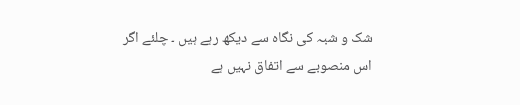شک و شبہ کی نگاہ سے دیکھ رہے ہیں ۔ چلئے اگر اس منصوبے سے اتفاق نہیں ہے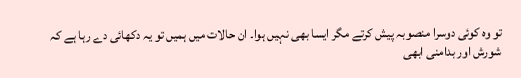تو وہ کوئی دوسرا منصوبہ پیش کرتے مگر ایسا بھی نہیں ہوا۔ ان حالات میں ہمیں تو یہ دکھائی دے رہا ہے کہ شورش اور بدامنی ابھی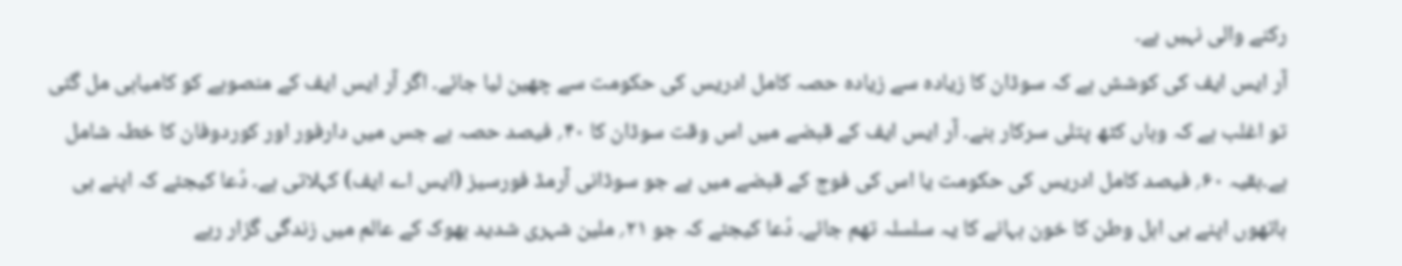رکنے والی نہیں ہے۔
آر ایس ایف کی کوشش ہے کہ سوڈان کا زیادہ سے زیادہ حصہ کامل ادریس کی حکومت سے چھین لیا جائے۔ اگر آر ایس ایف کے منصوبے کو کامیابی مل گئی تو اغلب ہے کہ وہاں کٹھ پتلی سرکار بنے۔ آر ایس ایف کے قبضے میں اس وقت سوڈان کا ۴۰؍ فیصد حصہ ہے جس میں دارفور اور کوردوفان کا خطہ شامل ہے۔بقیہ ۶۰؍ فیصد کامل ادریس کی حکومت یا اس کی فوج کے قبضے میں ہے جو سوڈانی آرمڈ فورسیز (ایس اے ایف) کہلاتی ہے۔ دُعا کیجئے کہ اپنے ہی ہاتھوں اپنے ہی اہل وطن کا خون بہانے کا یہ سلسلہ تھم جائے۔ دُعا کیجئے کہ جو ۲۱؍ ملین شہری شدید بھوک کے عالم میں زندگی گزار رہے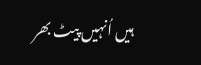ہیں اُنہیں پیٹ بھر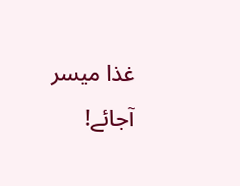غذا میسر آجائے!